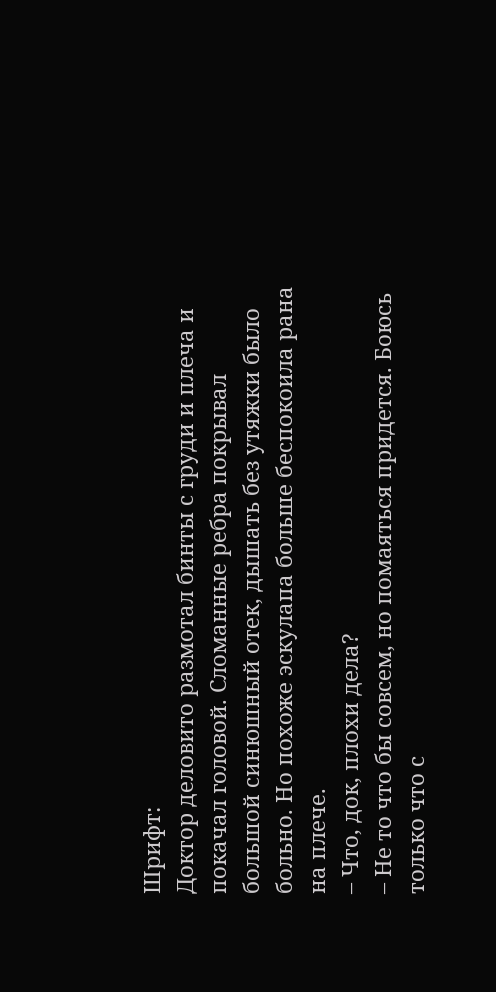Шрифт:
Доктор деловито размотал бинты с груди и плеча и покачал головой. Сломанные ребра покрывал большой синюшный отек, дышать без утяжки было больно. Но похоже эскулапа больше беспокоила рана на плече.
– Что, док, плохи дела?
– Не то что бы совсем, но помаяться придется. Боюсь только что с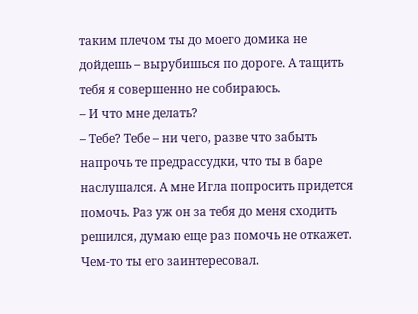таким плечом ты до моего домика не дойдешь – вырубишься по дороге. А тащить тебя я совершенно не собираюсь.
– И что мне делать?
– Тебе? Тебе – ни чего, разве что забыть напрочь те предрассудки, что ты в баре наслушался. А мне Игла попросить придется помочь. Раз уж он за тебя до меня сходить решился, думаю еще раз помочь не откажет. Чем-то ты его заинтересовал.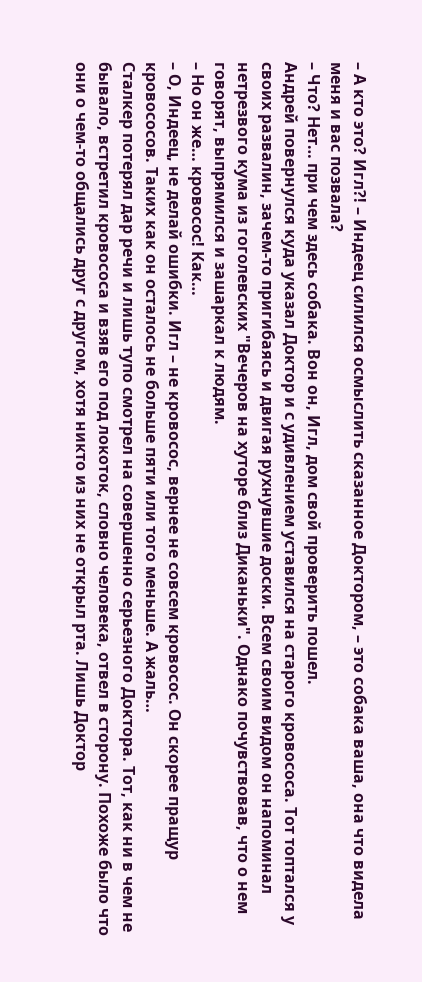– А кто это? Игл?! – Индеец силился осмыслить сказанное Доктором, – это собака ваша, она что видела меня и вас позвала?
– Что? Нет… при чем здесь собака. Вон он, Игл, дом свой проверить пошел.
Андрей повернулся куда указал Доктор и с удивлением уставился на старого кровососа. Тот топтался у своих развалин, зачем-то пригибаясь и двигая рухнувшие доски. Всем своим видом он напоминал нетрезвого кума из гоголевских "Вечеров на хуторе близ Диканьки". Однако почувствовав, что о нем говорят, выпрямился и зашаркал к людям.
– Но он же… кровосос! Как…
– О, Индеец, не делай ошибки. Игл – не кровосос, вернее не совсем кровосос. Он скорее пращур кровососов. Таких как он осталось не больше пяти или того меньше. А жаль…
Сталкер потерял дар речи и лишь тупо смотрел на совершенно серьезного Доктора. Тот, как ни в чем не бывало, встретил кровососа и взяв его под локоток, словно человека, отвел в сторону. Похоже было что они о чем-то общались друг с другом, хотя никто из них не открыл рта. Лишь Доктор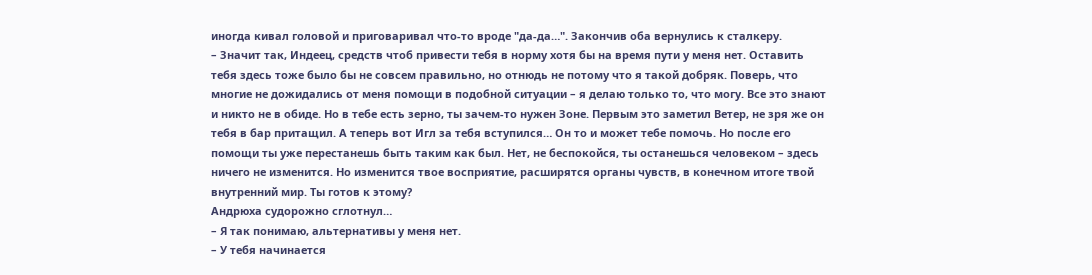иногда кивал головой и приговаривал что-то вроде "да-да…". Закончив оба вернулись к сталкеру.
– Значит так, Индеец, средств чтоб привести тебя в норму хотя бы на время пути у меня нет. Оставить тебя здесь тоже было бы не совсем правильно, но отнюдь не потому что я такой добряк. Поверь, что многие не дожидались от меня помощи в подобной ситуации – я делаю только то, что могу. Все это знают и никто не в обиде. Но в тебе есть зерно, ты зачем-то нужен Зоне. Первым это заметил Ветер, не зря же он тебя в бар притащил. А теперь вот Игл за тебя вступился… Он то и может тебе помочь. Но после его помощи ты уже перестанешь быть таким как был. Нет, не беспокойся, ты останешься человеком – здесь ничего не изменится. Но изменится твое восприятие, расширятся органы чувств, в конечном итоге твой внутренний мир. Ты готов к этому?
Андрюха судорожно сглотнул…
– Я так понимаю, альтернативы у меня нет.
– У тебя начинается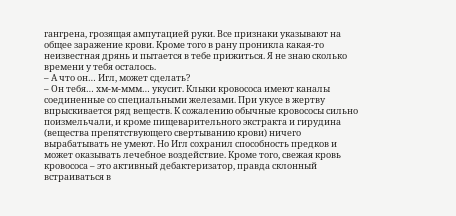гангрена, грозящая ампутацией руки. Все признаки указывают на общее заражение крови. Кроме того в рану проникла какая-то неизвестная дрянь и пытается в тебе прижиться. Я не знаю сколько времени у тебя осталось.
– А что он… Игл, может сделать?
– Он тебя… хм-м-ммм… укусит. Клыки кровососа имеют каналы соединенные со специальными железами. При укусе в жертву впрыскивается ряд веществ. К сожалению обычные кровососы сильно поизмельчали, и кроме пищеварительного экстракта и гирудина (вещества препятствующего свертыванию крови) ничего вырабатывать не умеют. Но Игл сохранил способность предков и может оказывать лечебное воздействие. Кроме того, свежая кровь кровососа – это активный дебактеризатор, правда склонный встраиваться в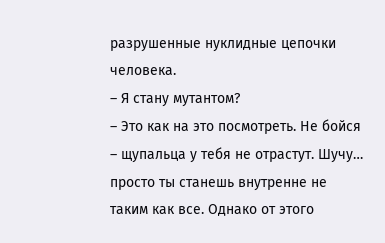разрушенные нуклидные цепочки человека.
– Я стану мутантом?
– Это как на это посмотреть. Не бойся – щупальца у тебя не отрастут. Шучу… просто ты станешь внутренне не таким как все. Однако от этого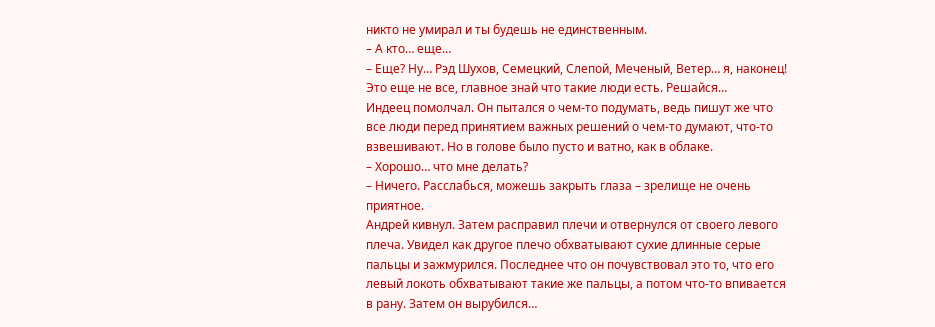никто не умирал и ты будешь не единственным.
– А кто… еще…
– Еще? Ну… Рэд Шухов, Семецкий, Слепой, Меченый, Ветер… я, наконец! Это еще не все, главное знай что такие люди есть. Решайся…
Индеец помолчал. Он пытался о чем-то подумать, ведь пишут же что все люди перед принятием важных решений о чем-то думают, что-то взвешивают. Но в голове было пусто и ватно, как в облаке.
– Хорошо… что мне делать?
– Ничего. Расслабься, можешь закрыть глаза – зрелище не очень приятное.
Андрей кивнул. Затем расправил плечи и отвернулся от своего левого плеча. Увидел как другое плечо обхватывают сухие длинные серые пальцы и зажмурился. Последнее что он почувствовал это то, что его левый локоть обхватывают такие же пальцы, а потом что-то впивается в рану. Затем он вырубился…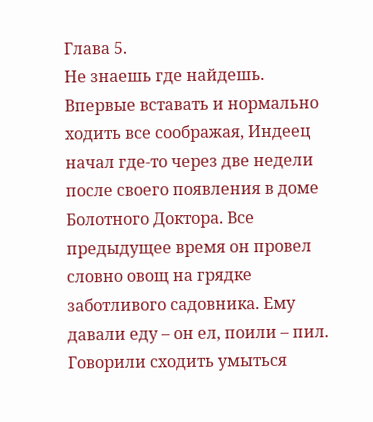Глава 5.
Не знаешь где найдешь.
Впервые вставать и нормально ходить все соображая, Индеец начал где-то через две недели после своего появления в доме Болотного Доктора. Все предыдущее время он провел словно овощ на грядке заботливого садовника. Ему давали еду – он ел, поили – пил. Говорили сходить умыться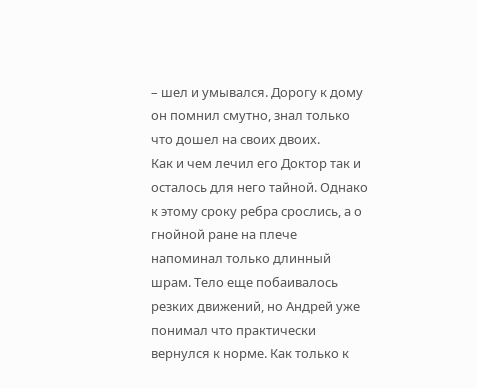– шел и умывался. Дорогу к дому он помнил смутно, знал только что дошел на своих двоих.
Как и чем лечил его Доктор так и осталось для него тайной. Однако к этому сроку ребра срослись, а о гнойной ране на плече напоминал только длинный шрам. Тело еще побаивалось резких движений, но Андрей уже понимал что практически вернулся к норме. Как только к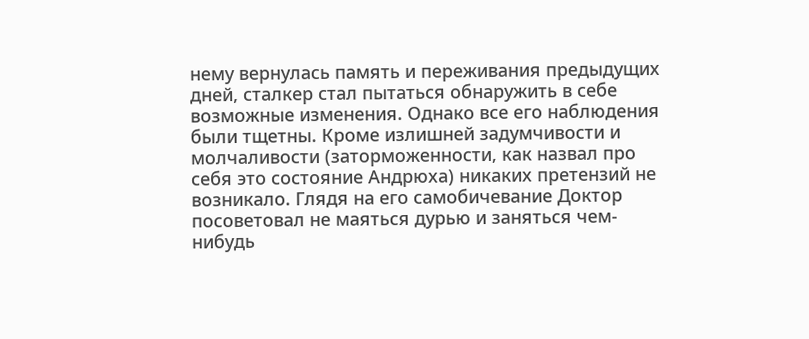нему вернулась память и переживания предыдущих дней, сталкер стал пытаться обнаружить в себе возможные изменения. Однако все его наблюдения были тщетны. Кроме излишней задумчивости и молчаливости (заторможенности, как назвал про себя это состояние Андрюха) никаких претензий не возникало. Глядя на его самобичевание Доктор посоветовал не маяться дурью и заняться чем-нибудь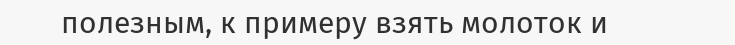полезным, к примеру взять молоток и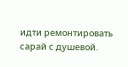идти ремонтировать сарай с душевой.